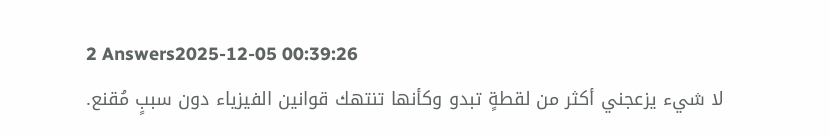2 Answers2025-12-05 00:39:26
لا شيء يزعجني أكثر من لقطةٍ تبدو وكأنها تنتهك قوانين الفيزياء دون سببٍ مُقنع.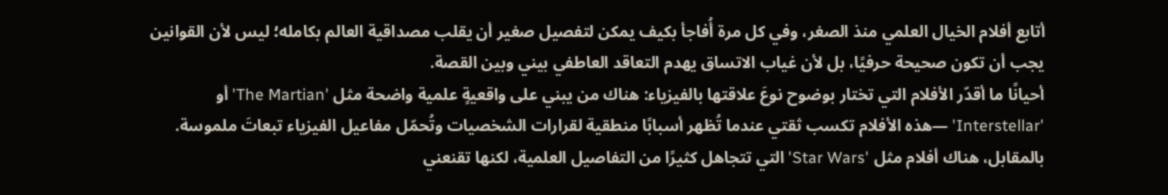أتابع أفلام الخيال العلمي منذ الصغر، وفي كل مرة أُفاجأ بكيف يمكن لتفصيل صغير أن يقلب مصداقية العالم بكامله؛ ليس لأن القوانين يجب أن تكون صحيحة حرفيًا، بل لأن غياب الاتساق يهدم التعاقد العاطفي بيني وبين القصة.
أحيانًا ما أقدّر الأفلام التي تختار بوضوح نوعَ علاقتها بالفيزياء: هناك من يبني على واقعيةٍ علمية واضحة مثل 'The Martian' أو 'Interstellar' —هذه الأفلام تكسب ثقتي عندما تُظهر أسبابًا منطقية لقرارات الشخصيات وتُحمّل مفاعيل الفيزياء تبعاتَ ملموسة. بالمقابل، هناك أفلام مثل 'Star Wars' التي تتجاهل كثيرًا من التفاصيل العلمية، لكنها تقنعني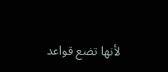لأنها تضع قواعد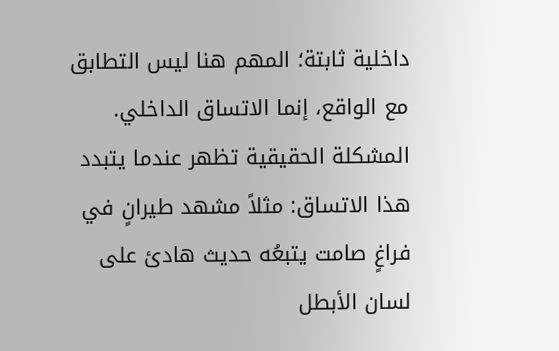داخلية ثابتة؛ المهم هنا ليس التطابق مع الواقع، إنما الاتساق الداخلي. المشكلة الحقيقية تظهر عندما يتبدد هذا الاتساق: مثلاً مشهد طيرانٍ في فراغٍ صامت يتبعُه حديث هادئ على لسان الأبطل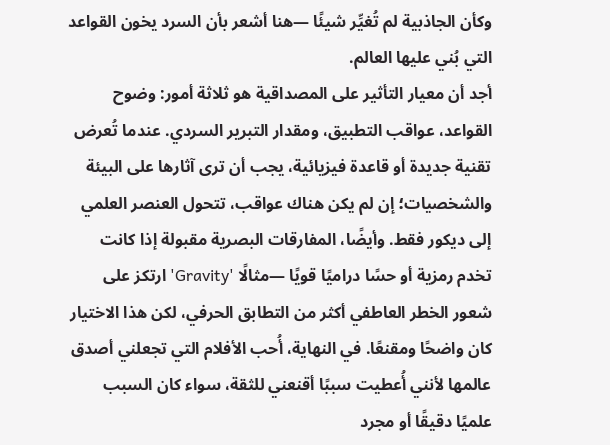وكأن الجاذبية لم تُغيِّر شيئًا —هنا أشعر بأن السرد يخون القواعد التي بُني عليها العالم.
أجد أن معيار التأثير على المصداقية هو ثلاثة أمور: وضوح القواعد، عواقب التطبيق، ومقدار التبرير السردي. عندما تُعرض تقنية جديدة أو قاعدة فيزيائية، يجب أن ترى آثارها على البيئة والشخصيات؛ إن لم يكن هناك عواقب، تتحول العنصر العلمي إلى ديكور فقط. وأيضًا، المفارقات البصرية مقبولة إذا كانت تخدم رمزية أو حسًا دراميًا قويًا —مثالًا 'Gravity' ارتكز على شعور الخطر العاطفي أكثر من التطابق الحرفي، لكن هذا الاختيار كان واضحًا ومقنعًا. في النهاية، أُحب الأفلام التي تجعلني أصدق عالمها لأنني أُعطيت سببًا أقنعني للثقة، سواء كان السبب علميًا دقيقًا أو مجرد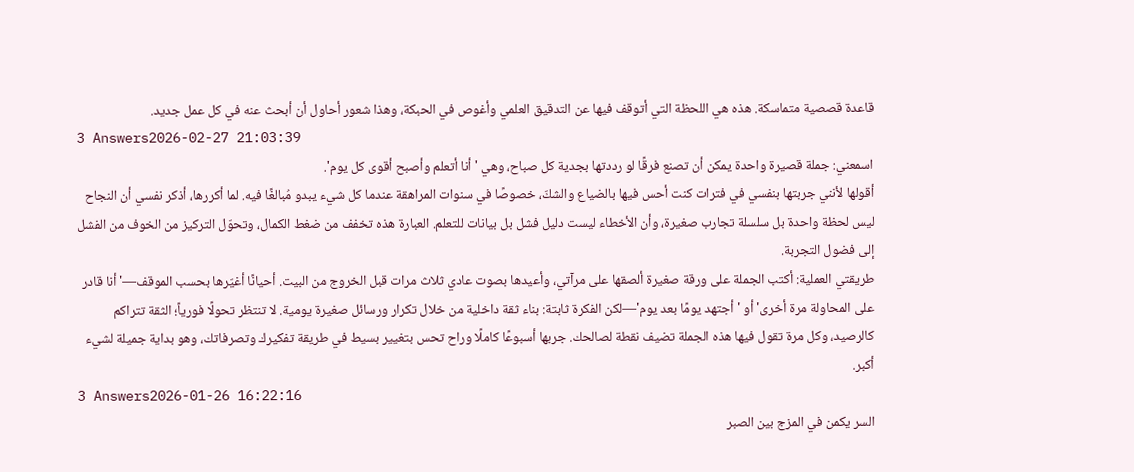قاعدة قصصية متماسكة. هذه هي اللحظة التي أتوقف فيها عن التدقيق العلمي وأغوص في الحبكة، وهذا شعور أحاول أن أبحث عنه في كل عمل جديد.
3 Answers2026-02-27 21:03:39
اسمعني: جملة قصيرة واحدة يمكن أن تصنع فرقًا لو رددتها بجدية كل صباح، وهي 'أنا أتعلم وأصبح أقوى كل يوم'.
أقولها لأنني جربتها بنفسي في فترات كنت أحس فيها بالضياع والشكّ، خصوصًا في سنوات المراهقة عندما كل شيء يبدو مُبالغًا فيه. لما أكررها، أذكر نفسي أن النجاح ليس لحظة واحدة بل سلسلة تجارب صغيرة، وأن الأخطاء ليست دليل فشل بل بيانات للتعلم. العبارة هذه تخفف من ضغط الكمال، وتحوّل التركيز من الخوف من الفشل إلى فضول التجربة.
طريقتي العملية: أكتب الجملة على ورقة صغيرة ألصقها على مرآتي، وأعيدها بصوت عادي ثلاث مرات قبل الخروج من البيت. أحيانًا أغيّرها بحسب الموقف—'أنا قادر على المحاولة مرة أخرى' أو 'أجتهد يومًا بعد يوم'—لكن الفكرة ثابتة: بناء ثقة داخلية من خلال تكرار ورسائل صغيرة يومية. لا تنتظر تحولًا فورياً؛ الثقة تتراكم كالرصيد، وكل مرة تقول فيها هذه الجملة تضيف نقطة لصالحك. جربها أسبوعًا كاملًا وراح تحس بتغيير بسيط في طريقة تفكيرك وتصرفاتك، وهو بداية جميلة لشيء أكبر.
3 Answers2026-01-26 16:22:16
السر يكمن في المزج بين الصبر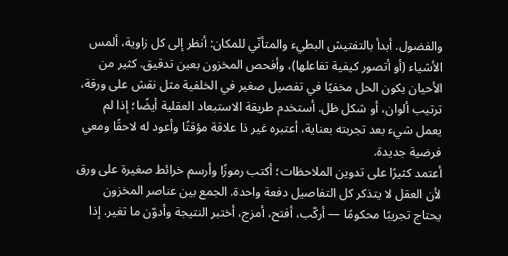والفضول. أبدأ بالتفتيش البطيء والمتأنّي للمكان: أنظر إلى كل زاوية، ألمس الأشياء (أو أتصور كيفية تفاعلها)، وأفحص المخزون بعين تدقيق. كثير من الأحيان يكون الحل مخفيًا في تفصيل صغير في الخلفية مثل نقش على ورقة، ترتيب ألوان، أو شكل ظل. أستخدم طريقة الاستبعاد العقلية أيضًا؛ إذا لم يعمل شيء بعد تجربته بعناية، أعتبره غير ذا علاقة مؤقتًا وأعود له لاحقًا ومعي فرضية جديدة.
أعتمد كثيرًا على تدوين الملاحظات؛ أكتب رموزًا وأرسم خرائط صغيرة على ورق لأن العقل لا يتذكر كل التفاصيل دفعة واحدة. الجمع بين عناصر المخزون يحتاج تجريبًا محكومًا — أركّب، أفتح، أمزج، أختبر النتيجة وأدوّن ما تغير. إذا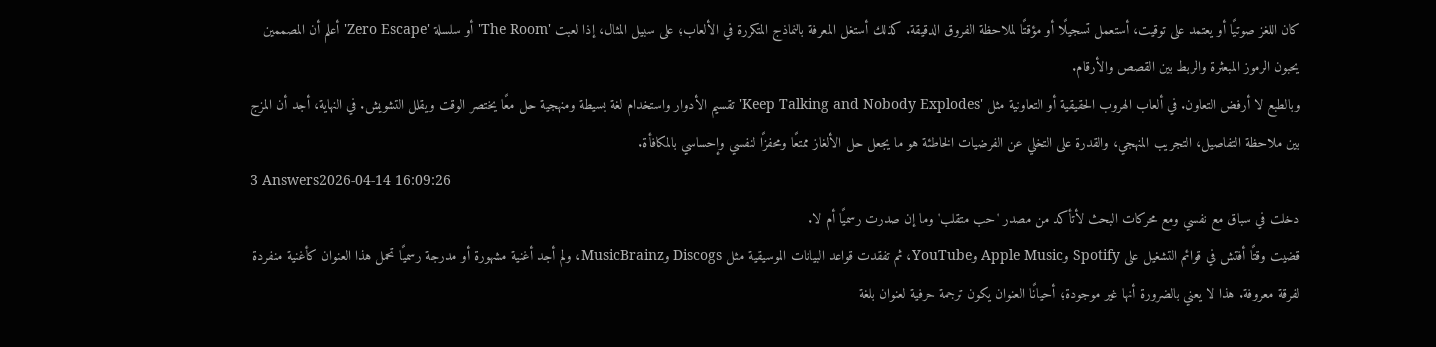كان اللغز صوتيًا أو يعتمد على توقيت، أستعمل تسجيلًا أو مؤقتًا لملاحظة الفروق الدقيقة. كذلك أستغل المعرفة بالنماذج المتكررة في الألعاب؛ على سبيل المثال، إذا لعبت 'The Room' أو سلسلة 'Zero Escape' أعلم أن المصممين يحبون الرموز المبعثرة والربط بين القصص والأرقام.
وبالطبع لا أرفض التعاون. في ألعاب الهروب الحقيقية أو التعاونية مثل 'Keep Talking and Nobody Explodes' تقسيم الأدوار واستخدام لغة بسيطة ومنهجية حل معًا يختصر الوقت ويقلل التشويش. في النهاية، أجد أن المزج بين ملاحظة التفاصيل، التجريب المنهجي، والقدرة على التخلي عن الفرضيات الخاطئة هو ما يجعل حل الألغاز ممتعًا ومحفزًا لنفسي وإحساسي بالمكافأة.
3 Answers2026-04-14 16:09:26
دخلت في سباق مع نفسي ومع محركات البحث لأتأكد من مصدر 'حب متقلب' وما إن صدرت رسميًا أم لا.
قضيت وقتًا أفتش في قوائم التشغيل على Spotify وApple Music وYouTube، ثم تفقدت قواعد البيانات الموسيقية مثل Discogs وMusicBrainz، ولم أجد أغنية مشهورة أو مدرجة رسميًا تحمل هذا العنوان كأغنية منفردة لفرقة معروفة. هذا لا يعني بالضرورة أنها غير موجودة؛ أحيانًا العنوان يكون ترجمة حرفية لعنوان بلغة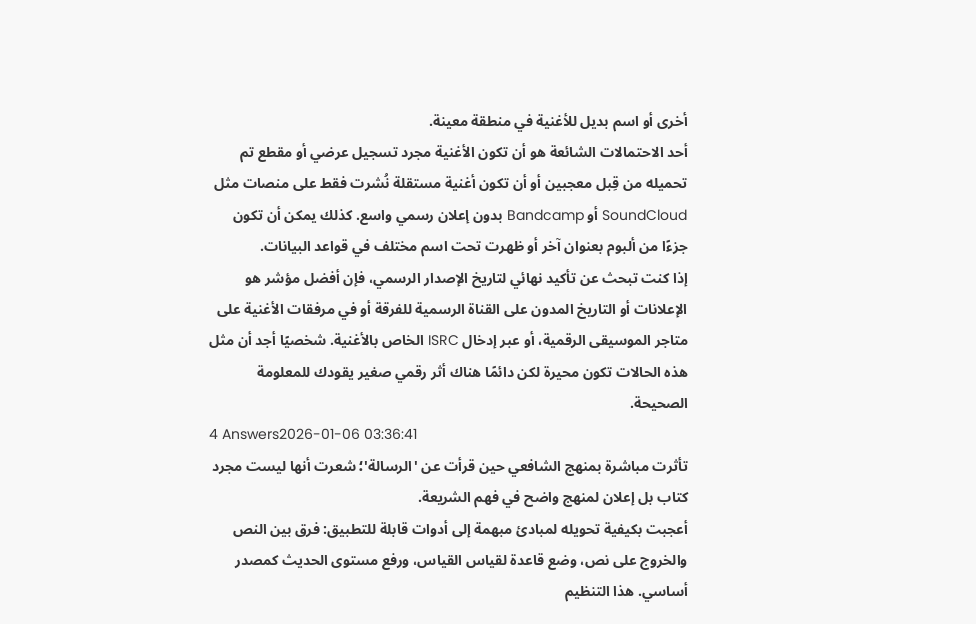أخرى أو اسم بديل للأغنية في منطقة معينة.
أحد الاحتمالات الشائعة هو أن تكون الأغنية مجرد تسجيل عرضي أو مقطع تم تحميله من قِبل معجبين أو أن تكون أغنية مستقلة نُشرت فقط على منصات مثل SoundCloud أو Bandcamp بدون إعلان رسمي واسع. كذلك يمكن أن تكون جزءًا من ألبوم بعنوان آخر أو ظهرت تحت اسم مختلف في قواعد البيانات.
إذا كنت تبحث عن تأكيد نهائي لتاريخ الإصدار الرسمي، فإن أفضل مؤشر هو الإعلانات أو التاريخ المدون على القناة الرسمية للفرقة أو في مرفقات الأغنية على متاجر الموسيقى الرقمية، أو عبر إدخال ISRC الخاص بالأغنية. شخصيًا أجد أن مثل هذه الحالات تكون محيرة لكن دائمًا هناك أثر رقمي صغير يقودك للمعلومة الصحيحة.
4 Answers2026-01-06 03:36:41
تأثرت مباشرة بمنهج الشافعي حين قرأت عن 'الرسالة'؛ شعرت أنها ليست مجرد كتاب بل إعلان لمنهج واضح في فهم الشريعة.
أعجبت بكيفية تحويله لمبادئ مبهمة إلى أدوات قابلة للتطبيق: فرق بين النص والخروج على نص، وضع قاعدة لقياس القياس، ورفع مستوى الحديث كمصدر أساسي. هذا التنظيم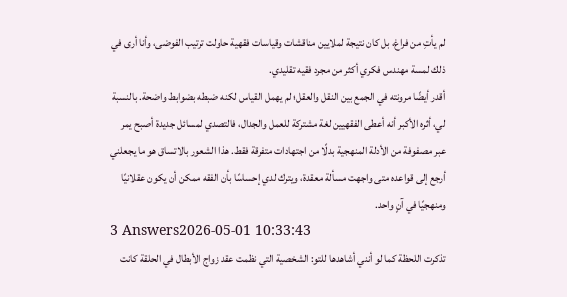لم يأتِ من فراغ، بل كان نتيجة لملايين مناقشات وقياسات فقهية حاولت ترتيب الفوضى، وأنا أرى في ذلك لمسة مهندس فكري أكثر من مجرد فقيه تقليدي.
أقدر أيضًا مرونته في الجمع بين النقل والعقل؛ لم يهمل القياس لكنه ضبطه بضوابط واضحة. بالنسبة لي، أثره الأكبر أنه أعطى الفقهيين لغة مشتركة للعمل والجدال، فالتصدي لمسائل جديدة أصبح يمر عبر مصفوفة من الأدلة المنهجية بدلًا من اجتهادات متفرقة فقط. هذا الشعور بالاتساق هو ما يجعلني أرجع إلى قواعده متى واجهت مسألة معقدة، ويترك لدي إحساسًا بأن الفقه ممكن أن يكون عقلانيًا ومنهجيًا في آنٍ واحد.
3 Answers2026-05-01 10:33:43
تذكرت اللحظة كما لو أنني أشاهدها للتو: الشخصية التي نظمت عقد زواج الأبطال في الحلقة كانت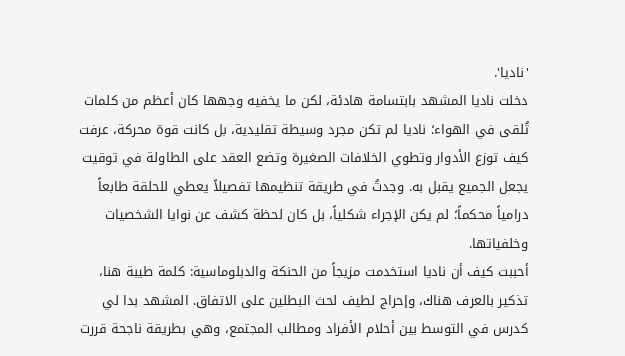'ناديا'.
دخلت ناديا المشهد بابتسامة هادئة، لكن ما يخفيه وجهها كان أعظم من كلمات تُلقى في الهواء؛ ناديا لم تكن مجرد وسيطة تقليدية، بل كانت قوة محركة، عرفت كيف توزع الأدوار وتطوي الخلافات الصغيرة وتضع العقد على الطاولة في توقيت يجعل الجميع يقبل به. وجدتُ في طريقة تنظيمها تفصيلاً يعطي للحلقة طابعاً درامياً محكماً؛ لم يكن الإجراء شكلياً، بل كان لحظة كشف عن نوايا الشخصيات وخلفياتها.
أحببت كيف أن ناديا استخدمت مزيجاً من الحنكة والدبلوماسية: كلمة طيبة هنا، تذكير بالعرف هناك، وإحراج لطيف لحث البطلين على الاتفاق. المشهد بدا لي كدرس في التوسط بين أحلام الأفراد ومطالب المجتمع، وهي بطريقة ناجحة قررت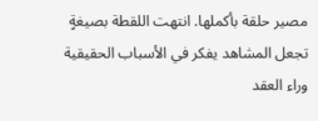مصير حلقة بأكملها. انتهت اللقطة بصيغةٍ تجعل المشاهد يفكر في الأسباب الحقيقية وراء العقد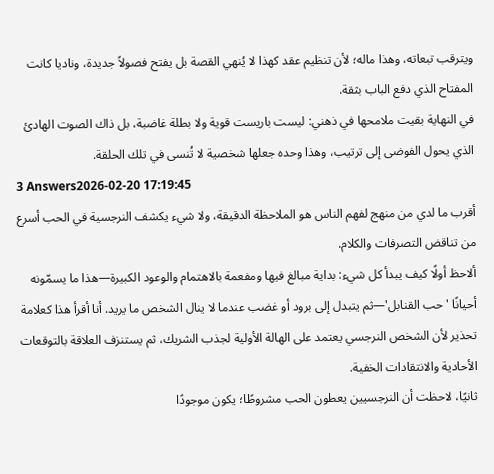ويترقب تبعاته، وهذا ماله؛ لأن تنظيم عقد كهذا لا يُنهي القصة بل يفتح فصولاً جديدة، وناديا كانت المفتاح الذي دفع الباب بثقة.
في النهاية بقيت ملامحها في ذهني: ليست باريست قوية ولا بطلة غاضبة، بل ذاك الصوت الهادئ الذي يحول الفوضى إلى ترتيب، وهذا وحده جعلها شخصية لا تُنسى في تلك الحلقة.
3 Answers2026-02-20 17:19:45
أقرب ما لدي من منهج لفهم الناس هو الملاحظة الدقيقة، ولا شيء يكشف النرجسية في الحب أسرع من تناقض التصرفات والكلام.
ألاحظ أولًا كيف يبدأ كل شيء: بداية مبالغ فيها ومفعمة بالاهتمام والوعود الكبيرة—هذا ما يسمّونه أحيانًا 'حب القنابل'—ثم يتبدل إلى برود أو غضب عندما لا ينال الشخص ما يريد. أنا أقرأ هذا كعلامة تحذير لأن الشخص النرجسي يعتمد على الهالة الأولية لجذب الشريك، ثم يستنزف العلاقة بالتوقعات الأحادية والانتقادات الخفية.
ثانيًا، لاحظت أن النرجسيين يعطون الحب مشروطًا؛ يكون موجودًا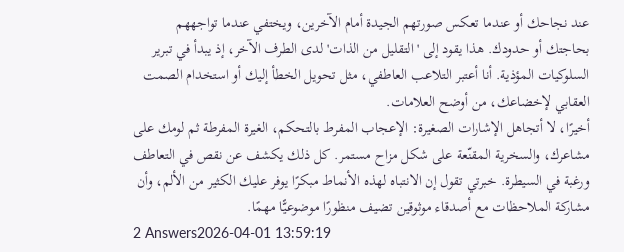عند نجاحك أو عندما تعكس صورتهم الجيدة أمام الآخرين، ويختفي عندما تواجههم بحاجتك أو حدودك. هذا يقود إلى 'التقليل من الذات' لدى الطرف الآخر، إذ يبدأ في تبرير السلوكيات المؤذية. أنا أعتبر التلاعب العاطفي، مثل تحويل الخطأ إليك أو استخدام الصمت العقابي لإخضاعك، من أوضح العلامات.
أخيرًا، لا أتجاهل الإشارات الصغيرة: الإعجاب المفرط بالتحكم، الغيرة المفرطة ثم لومك على مشاعرك، والسخرية المقنّعة على شكل مزاح مستمر. كل ذلك يكشف عن نقص في التعاطف ورغبة في السيطرة. خبرتي تقول إن الانتباه لهذه الأنماط مبكرًا يوفر عليك الكثير من الألم، وأن مشاركة الملاحظات مع أصدقاء موثوقين تضيف منظورًا موضوعيًّا مهمًا.
2 Answers2026-04-01 13:59:19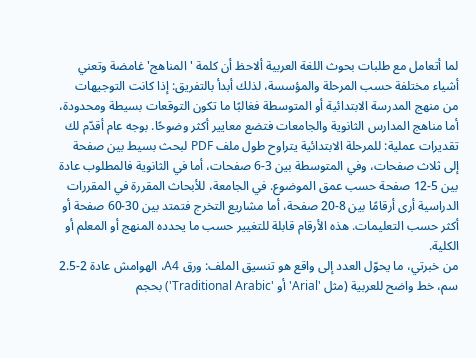لما أتعامل مع طلبات بحوث اللغة العربية ألاحظ أن كلمة 'المناهج' غامضة وتعني أشياء مختلفة حسب المرحلة والمؤسسة، لذلك أبدأ بالتفريق: إذا كانت التوجيهات من منهج المدرسة الابتدائية أو المتوسطة فغالبًا ما تكون التوقعات بسيطة ومحدودة، أما مناهج المدارس الثانوية والجامعات فتضع معايير أكثر وضوحًا. بوجه عام أقدّم لك تقديرات عملية: للمرحلة الابتدائية يتراوح طول ملف PDF لبحث بسيط بين صفحة إلى ثلاث صفحات، وفي المتوسطة بين 3-6 صفحات، أما في الثانوية فالمطلوب عادة بين 5-12 صفحة حسب عمق الموضوع. في الجامعة، للأبحاث المقررة في المقررات الدراسية أرى أرقامًا بين 8-20 صفحة، أما مشاريع التخرج فتمتد بين 30-60 صفحة أو أكثر حسب التعليمات. هذه الأرقام قابلة للتغيير حسب ما يحدده المنهج أو المعلم أو الكلية.
من خبرتي، ما يحوّل العدد إلى واقع هو تنسيق الملف: ورق A4، الهوامش عادة 2-2.5 سم، خط واضح للعربية (مثل 'Arial' أو 'Traditional Arabic') بحجم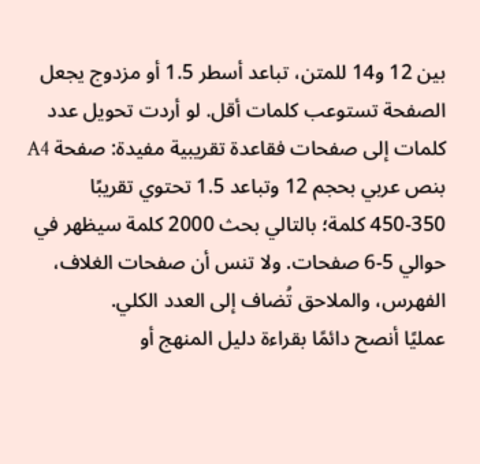بين 12 و14 للمتن، تباعد أسطر 1.5 أو مزدوج يجعل الصفحة تستوعب كلمات أقل. لو أردت تحويل عدد كلمات إلى صفحات فقاعدة تقريبية مفيدة: صفحة A4 بنص عربي بحجم 12 وتباعد 1.5 تحتوي تقريبًا 350-450 كلمة؛ بالتالي بحث 2000 كلمة سيظهر في حوالي 5-6 صفحات. ولا تنس أن صفحات الغلاف، الفهرس، والملاحق تُضاف إلى العدد الكلي.
عمليًا أنصح دائمًا بقراءة دليل المنهج أو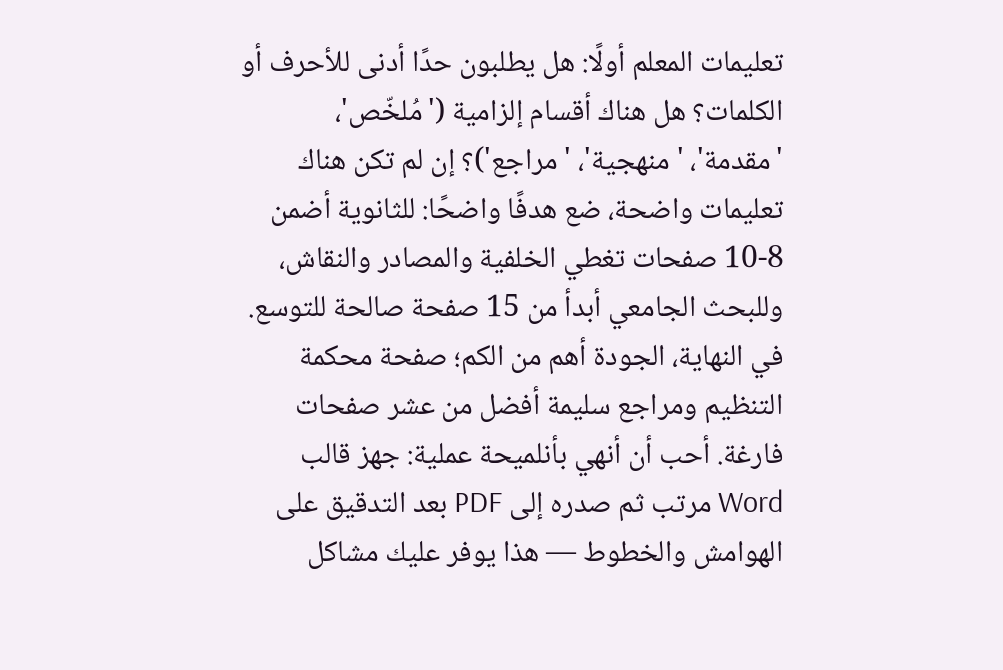تعليمات المعلم أولًا: هل يطلبون حدًا أدنى للأحرف أو الكلمات؟ هل هناك أقسام إلزامية ('مُلخّص'، 'مقدمة'، 'منهجية'، 'مراجع')؟ إن لم تكن هناك تعليمات واضحة، ضع هدفًا واضحًا: للثانوية أضمن 8-10 صفحات تغطي الخلفية والمصادر والنقاش، وللبحث الجامعي أبدأ من 15 صفحة صالحة للتوسع. في النهاية، الجودة أهم من الكم؛ صفحة محكمة التنظيم ومراجع سليمة أفضل من عشر صفحات فارغة. أحب أن أنهي بأنلميحة عملية: جهز قالب Word مرتب ثم صدره إلى PDF بعد التدقيق على الهوامش والخطوط — هذا يوفر عليك مشاكل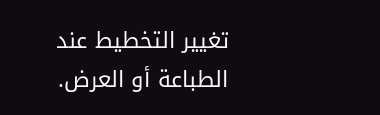تغيير التخطيط عند الطباعة أو العرض.